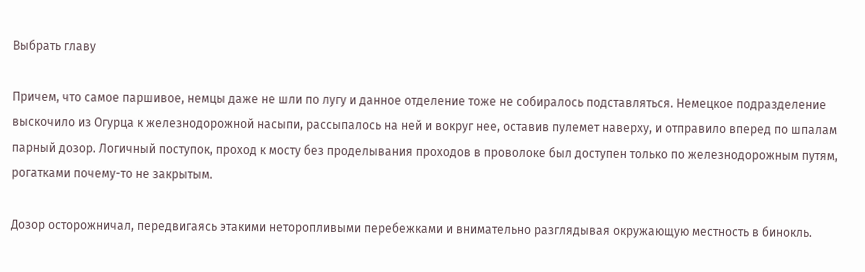Выбрать главу

Причем, что самое паршивое, немцы даже не шли по лугу и данное отделение тоже не собиралось подставляться. Немецкое подразделение выскочило из Огурца к железнодорожной насыпи, рассыпалось на ней и вокруг нее, оставив пулемет наверху, и отправило вперед по шпалам парный дозор. Логичный поступок, проход к мосту без проделывания проходов в проволоке был доступен только по железнодорожным путям, рогатками почему-то не закрытым.

Дозор осторожничал, передвигаясь этакими неторопливыми перебежками и внимательно разглядывая окружающую местность в бинокль.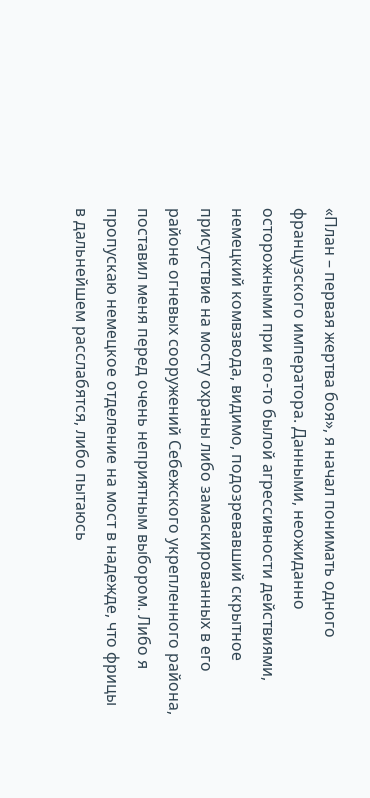«План – первая жертва боя», я начал понимать одного французского императора. Данными, неожиданно осторожными при его-то былой агрессивности действиями, немецкий комвзвода, видимо, подозревавший скрытное присутствие на мосту охраны либо замаскированных в его районе огневых сооружений Себежского укрепленного района, поставил меня перед очень неприятным выбором. Либо я пропускаю немецкое отделение на мост в надежде, что фрицы в дальнейшем расслабятся, либо пытаюсь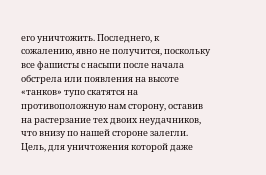его уничтожить. Последнего, к сожалению, явно не получится, поскольку все фашисты с насыпи после начала обстрела или появления на высоте «танков» тупо скатятся на противоположную нам сторону, оставив на растерзание тех двоих неудачников, что внизу по нашей стороне залегли. Цель, для уничтожения которой даже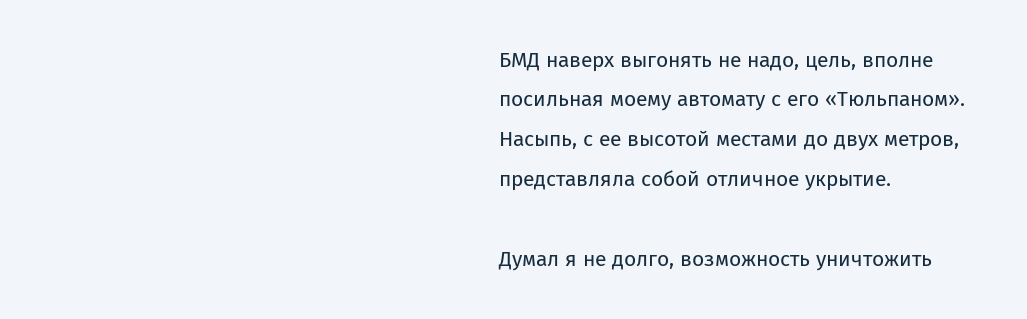БМД наверх выгонять не надо, цель, вполне посильная моему автомату с его «Тюльпаном». Насыпь, с ее высотой местами до двух метров, представляла собой отличное укрытие.

Думал я не долго, возможность уничтожить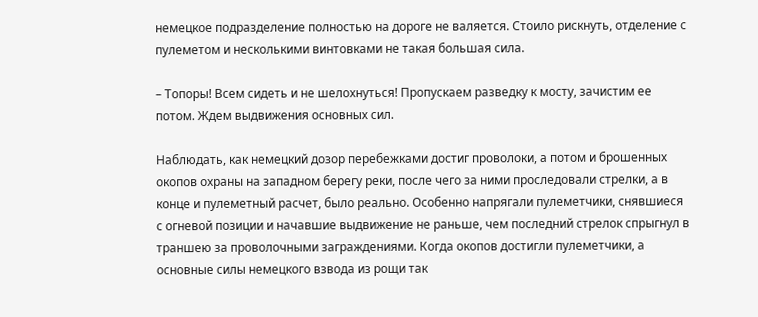немецкое подразделение полностью на дороге не валяется. Стоило рискнуть, отделение с пулеметом и несколькими винтовками не такая большая сила.

– Топоры! Всем сидеть и не шелохнуться! Пропускаем разведку к мосту, зачистим ее потом. Ждем выдвижения основных сил.

Наблюдать, как немецкий дозор перебежками достиг проволоки, а потом и брошенных окопов охраны на западном берегу реки, после чего за ними проследовали стрелки, а в конце и пулеметный расчет, было реально. Особенно напрягали пулеметчики, снявшиеся с огневой позиции и начавшие выдвижение не раньше, чем последний стрелок спрыгнул в траншею за проволочными заграждениями. Когда окопов достигли пулеметчики, а основные силы немецкого взвода из рощи так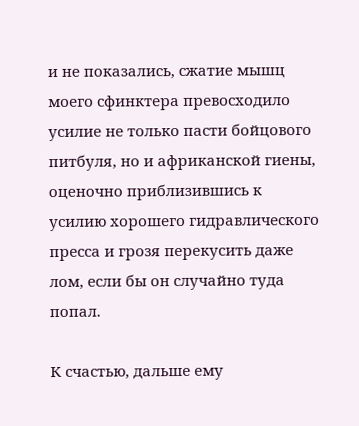и не показались, сжатие мышц моего сфинктера превосходило усилие не только пасти бойцового питбуля, но и африканской гиены, оценочно приблизившись к усилию хорошего гидравлического пресса и грозя перекусить даже лом, если бы он случайно туда попал.

К счастью, дальше ему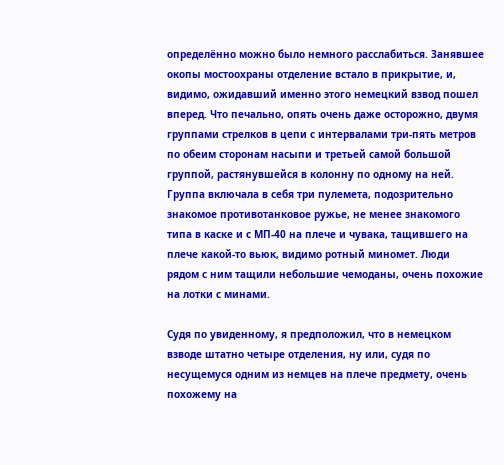определённо можно было немного расслабиться. Занявшее окопы мостоохраны отделение встало в прикрытие, и, видимо, ожидавший именно этого немецкий взвод пошел вперед. Что печально, опять очень даже осторожно, двумя группами стрелков в цепи с интервалами три-пять метров по обеим сторонам насыпи и третьей самой большой группой, растянувшейся в колонну по одному на ней. Группа включала в себя три пулемета, подозрительно знакомое противотанковое ружье, не менее знакомого типа в каске и с MП-40 на плече и чувака, тащившего на плече какой-то вьюк, видимо ротный миномет. Люди рядом с ним тащили небольшие чемоданы, очень похожие на лотки с минами.

Судя по увиденному, я предположил, что в немецком взводе штатно четыре отделения, ну или, судя по несущемуся одним из немцев на плече предмету, очень похожему на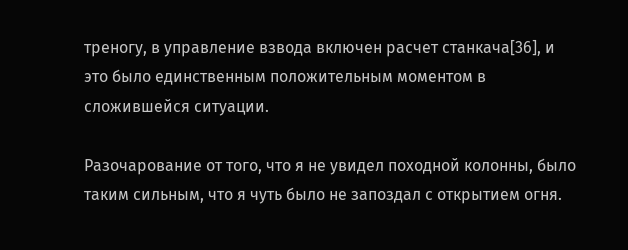треногу, в управление взвода включен расчет станкача[36], и это было единственным положительным моментом в сложившейся ситуации.

Разочарование от того, что я не увидел походной колонны, было таким сильным, что я чуть было не запоздал с открытием огня.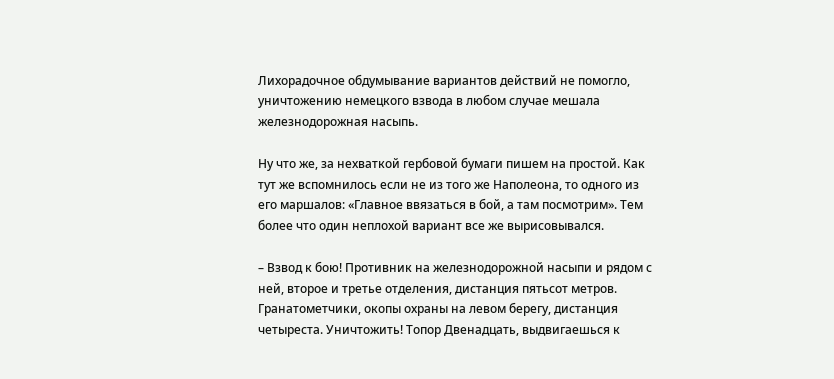Лихорадочное обдумывание вариантов действий не помогло, уничтожению немецкого взвода в любом случае мешала железнодорожная насыпь.

Ну что же, за нехваткой гербовой бумаги пишем на простой. Как тут же вспомнилось если не из того же Наполеона, то одного из его маршалов: «Главное ввязаться в бой, а там посмотрим». Тем более что один неплохой вариант все же вырисовывался.

– Взвод к бою! Противник на железнодорожной насыпи и рядом с ней, второе и третье отделения, дистанция пятьсот метров. Гранатометчики, окопы охраны на левом берегу, дистанция четыреста. Уничтожить! Топор Двенадцать, выдвигаешься к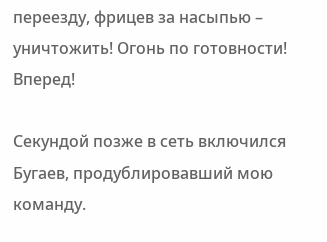переезду, фрицев за насыпью – уничтожить! Огонь по готовности! Вперед!

Секундой позже в сеть включился Бугаев, продублировавший мою команду.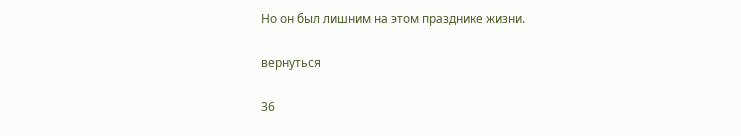Но он был лишним на этом празднике жизни.

вернуться

36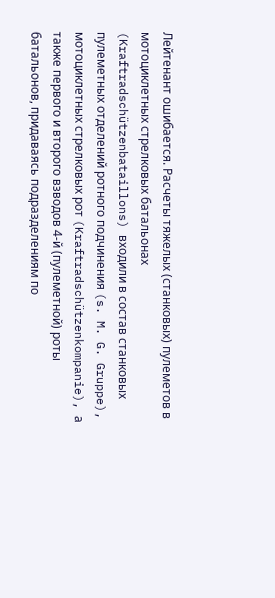Лейтенант ошибается. Расчеты тяжелых (станковых) пулеметов в мотоциклетных стрелковых батальонах (Kraftradschützenbataillons) входили в состав станковых пулеметных отделений ротного подчинения (s. M. G. Gruppe), мотоциклетных стрелковых рот (Kraftradschützenkompanie), а также первого и второго взводов 4-й (пулеметной) роты батальонов, придаваясь подразделениям по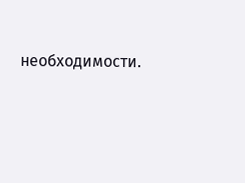необходимости.